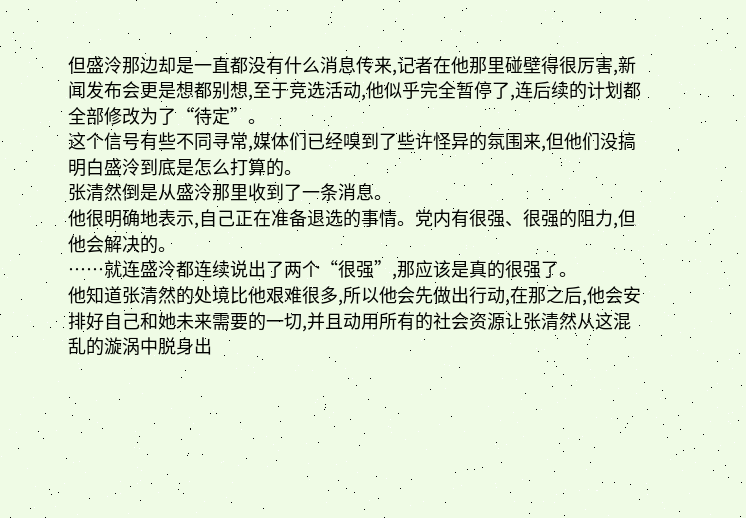但盛泠那边却是一直都没有什么消息传来,记者在他那里碰壁得很厉害,新闻发布会更是想都别想,至于竞选活动,他似乎完全暂停了,连后续的计划都全部修改为了“待定”。
这个信号有些不同寻常,媒体们已经嗅到了些许怪异的氛围来,但他们没搞明白盛泠到底是怎么打算的。
张清然倒是从盛泠那里收到了一条消息。
他很明确地表示,自己正在准备退选的事情。党内有很强、很强的阻力,但他会解决的。
……就连盛泠都连续说出了两个“很强”,那应该是真的很强了。
他知道张清然的处境比他艰难很多,所以他会先做出行动,在那之后,他会安排好自己和她未来需要的一切,并且动用所有的社会资源让张清然从这混乱的漩涡中脱身出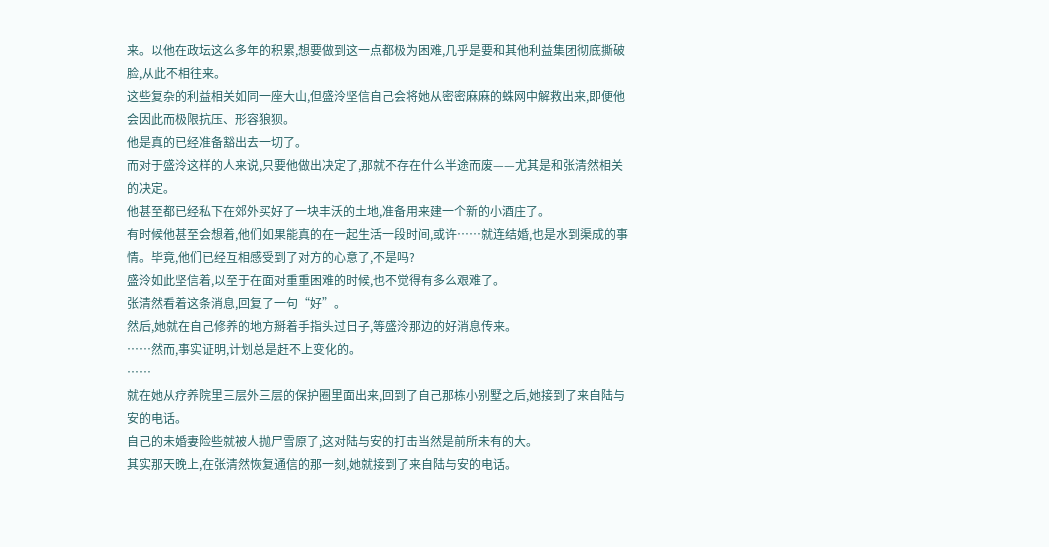来。以他在政坛这么多年的积累,想要做到这一点都极为困难,几乎是要和其他利益集团彻底撕破脸,从此不相往来。
这些复杂的利益相关如同一座大山,但盛泠坚信自己会将她从密密麻麻的蛛网中解救出来,即便他会因此而极限抗压、形容狼狈。
他是真的已经准备豁出去一切了。
而对于盛泠这样的人来说,只要他做出决定了,那就不存在什么半途而废——尤其是和张清然相关的决定。
他甚至都已经私下在郊外买好了一块丰沃的土地,准备用来建一个新的小酒庄了。
有时候他甚至会想着,他们如果能真的在一起生活一段时间,或许……就连结婚,也是水到渠成的事情。毕竟,他们已经互相感受到了对方的心意了,不是吗?
盛泠如此坚信着,以至于在面对重重困难的时候,也不觉得有多么艰难了。
张清然看着这条消息,回复了一句“好”。
然后,她就在自己修养的地方掰着手指头过日子,等盛泠那边的好消息传来。
……然而,事实证明,计划总是赶不上变化的。
……
就在她从疗养院里三层外三层的保护圈里面出来,回到了自己那栋小别墅之后,她接到了来自陆与安的电话。
自己的未婚妻险些就被人抛尸雪原了,这对陆与安的打击当然是前所未有的大。
其实那天晚上,在张清然恢复通信的那一刻,她就接到了来自陆与安的电话。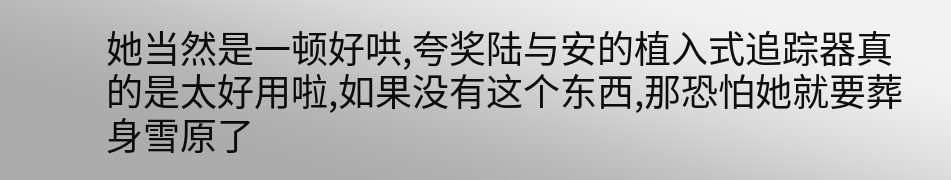她当然是一顿好哄,夸奖陆与安的植入式追踪器真的是太好用啦,如果没有这个东西,那恐怕她就要葬身雪原了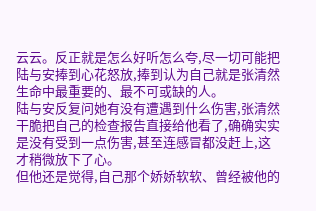云云。反正就是怎么好听怎么夸,尽一切可能把陆与安捧到心花怒放,捧到认为自己就是张清然生命中最重要的、最不可或缺的人。
陆与安反复问她有没有遭遇到什么伤害,张清然干脆把自己的检查报告直接给他看了,确确实实是没有受到一点伤害,甚至连感冒都没赶上,这才稍微放下了心。
但他还是觉得,自己那个娇娇软软、曾经被他的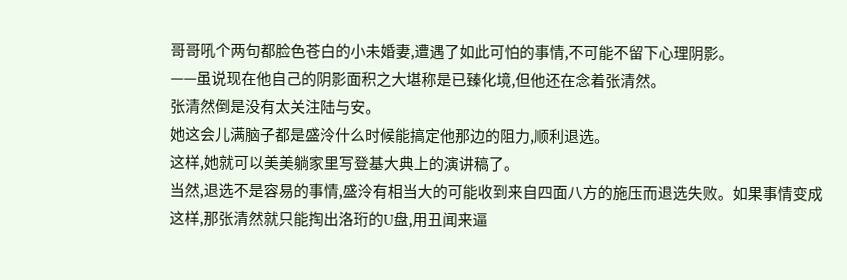哥哥吼个两句都脸色苍白的小未婚妻,遭遇了如此可怕的事情,不可能不留下心理阴影。
——虽说现在他自己的阴影面积之大堪称是已臻化境,但他还在念着张清然。
张清然倒是没有太关注陆与安。
她这会儿满脑子都是盛泠什么时候能搞定他那边的阻力,顺利退选。
这样,她就可以美美躺家里写登基大典上的演讲稿了。
当然,退选不是容易的事情,盛泠有相当大的可能收到来自四面八方的施压而退选失败。如果事情变成这样,那张清然就只能掏出洛珩的U盘,用丑闻来逼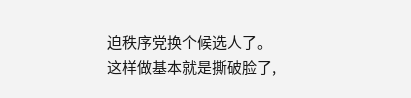迫秩序党换个候选人了。
这样做基本就是撕破脸了,